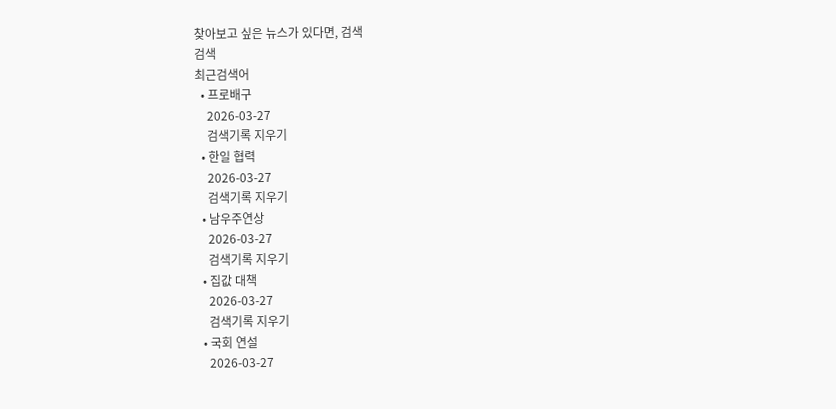찾아보고 싶은 뉴스가 있다면, 검색
검색
최근검색어
  • 프로배구
    2026-03-27
    검색기록 지우기
  • 한일 협력
    2026-03-27
    검색기록 지우기
  • 남우주연상
    2026-03-27
    검색기록 지우기
  • 집값 대책
    2026-03-27
    검색기록 지우기
  • 국회 연설
    2026-03-27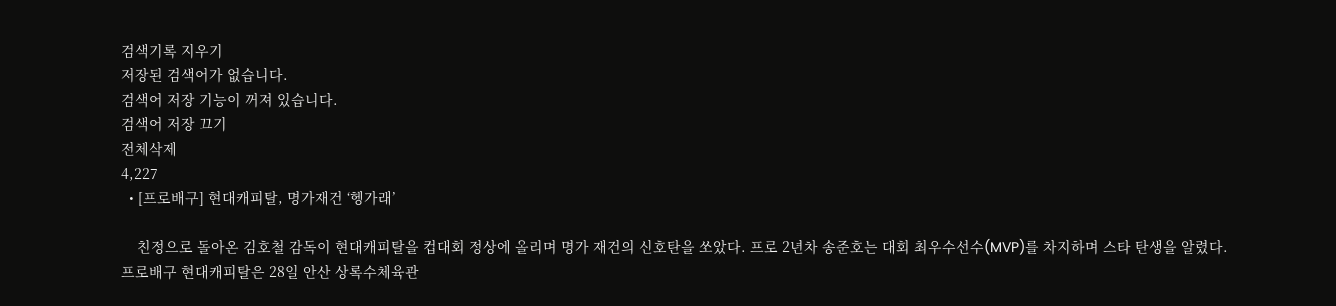검색기록 지우기
저장된 검색어가 없습니다.
검색어 저장 기능이 꺼져 있습니다.
검색어 저장 끄기
전체삭제
4,227
  • [프로배구] 현대캐피탈, 명가재건 ‘헹가래’

    친정으로 돌아온 김호철 감독이 현대캐피탈을 컵대회 정상에 올리며 명가 재건의 신호탄을 쏘았다. 프로 2년차 송준호는 대회 최우수선수(MVP)를 차지하며 스타 탄생을 알렸다. 프로배구 현대캐피탈은 28일 안산 상록수체육관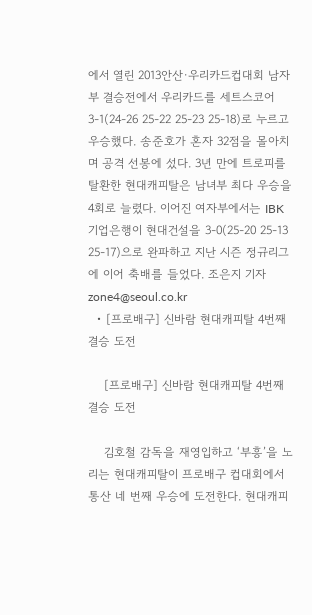에서 열린 2013안산·우리카드컵대회 남자부 결승전에서 우리카드를 세트스코어 3-1(24-26 25-22 25-23 25-18)로 누르고 우승했다. 송준호가 혼자 32점을 몰아치며 공격 선봉에 섰다. 3년 만에 트로피를 탈환한 현대캐피탈은 남녀부 최다 우승을 4회로 늘렸다. 이어진 여자부에서는 IBK기업은행이 현대건설을 3-0(25-20 25-13 25-17)으로 완파하고 지난 시즌 정규리그에 이어 축배를 들었다. 조은지 기자 zone4@seoul.co.kr
  • [프로배구] 신바람 현대캐피탈 4번째 결승 도전

    [프로배구] 신바람 현대캐피탈 4번째 결승 도전

    김호철 감독을 재영입하고 ‘부흥’을 노리는 현대캐피탈이 프로배구 컵대회에서 통산 네 번째 우승에 도전한다. 현대캐피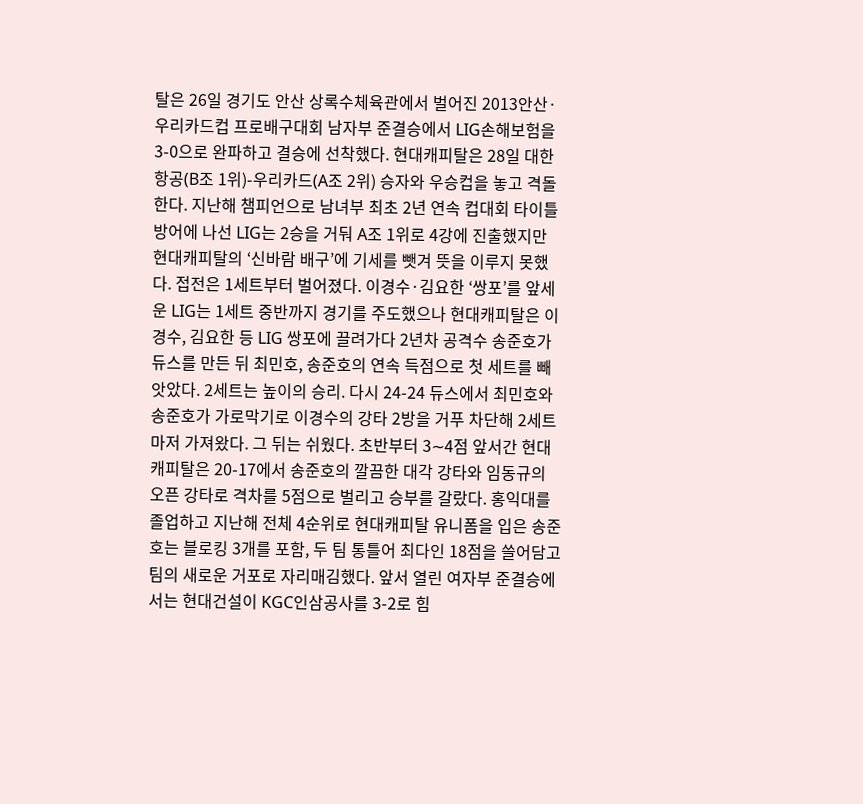탈은 26일 경기도 안산 상록수체육관에서 벌어진 2013안산·우리카드컵 프로배구대회 남자부 준결승에서 LIG손해보험을 3-0으로 완파하고 결승에 선착했다. 현대캐피탈은 28일 대한항공(B조 1위)-우리카드(A조 2위) 승자와 우승컵을 놓고 격돌한다. 지난해 챔피언으로 남녀부 최초 2년 연속 컵대회 타이틀 방어에 나선 LIG는 2승을 거둬 A조 1위로 4강에 진출했지만 현대캐피탈의 ‘신바람 배구’에 기세를 뺏겨 뜻을 이루지 못했다. 접전은 1세트부터 벌어졌다. 이경수·김요한 ‘쌍포’를 앞세운 LIG는 1세트 중반까지 경기를 주도했으나 현대캐피탈은 이경수, 김요한 등 LIG 쌍포에 끌려가다 2년차 공격수 송준호가 듀스를 만든 뒤 최민호, 송준호의 연속 득점으로 첫 세트를 빼앗았다. 2세트는 높이의 승리. 다시 24-24 듀스에서 최민호와 송준호가 가로막기로 이경수의 강타 2방을 거푸 차단해 2세트마저 가져왔다. 그 뒤는 쉬웠다. 초반부터 3∼4점 앞서간 현대캐피탈은 20-17에서 송준호의 깔끔한 대각 강타와 임동규의 오픈 강타로 격차를 5점으로 벌리고 승부를 갈랐다. 홍익대를 졸업하고 지난해 전체 4순위로 현대캐피탈 유니폼을 입은 송준호는 블로킹 3개를 포함, 두 팀 통틀어 최다인 18점을 쓸어담고 팀의 새로운 거포로 자리매김했다. 앞서 열린 여자부 준결승에서는 현대건설이 KGC인삼공사를 3-2로 힘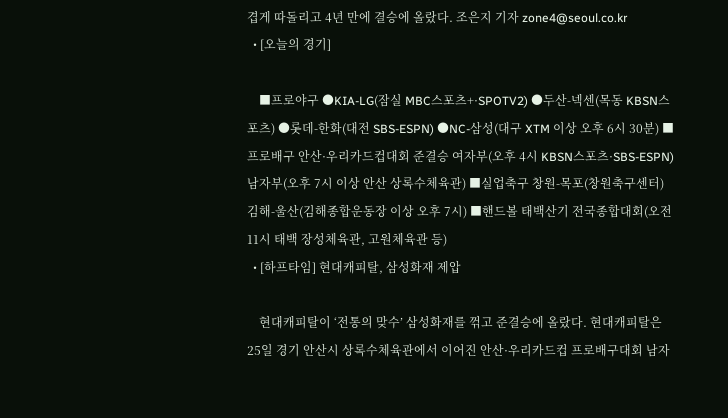겹게 따돌리고 4년 만에 결승에 올랐다. 조은지 기자 zone4@seoul.co.kr
  • [오늘의 경기]

    ■프로야구 ●KIA-LG(잠실 MBC스포츠+·SPOTV2) ●두산-넥센(목동 KBSN스포츠) ●롯데-한화(대전 SBS-ESPN) ●NC-삼성(대구 XTM 이상 오후 6시 30분) ■프로배구 안산·우리카드컵대회 준결승 여자부(오후 4시 KBSN스포츠·SBS-ESPN) 남자부(오후 7시 이상 안산 상록수체육관) ■실업축구 창원-목포(창원축구센터) 김해-울산(김해종합운동장 이상 오후 7시) ■핸드볼 태백산기 전국종합대회(오전 11시 태백 장성체육관, 고원체육관 등)
  • [하프타임] 현대캐피탈, 삼성화재 제압

    현대캐피탈이 ‘전통의 맞수’ 삼성화재를 꺾고 준결승에 올랐다. 현대캐피탈은 25일 경기 안산시 상록수체육관에서 이어진 안산·우리카드컵 프로배구대회 남자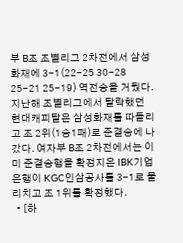부 B조 조별리그 2차전에서 삼성화재에 3-1(22-25 30-28 25-21 25-19) 역전승을 거뒀다. 지난해 조별리그에서 탈락했던 현대캐피탈은 삼성화재를 따돌리고 조 2위(1승1패)로 준결승에 나갔다. 여자부 B조 2차전에서는 이미 준결승행을 확정지은 IBK기업은행이 KGC인삼공사를 3-1로 물리치고 조 1위를 확정했다.
  • [하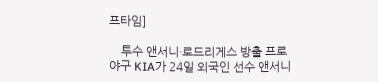프타임]

    투수 앤서니·로드리게스 방출 프로야구 KIA가 24일 외국인 선수 앤서니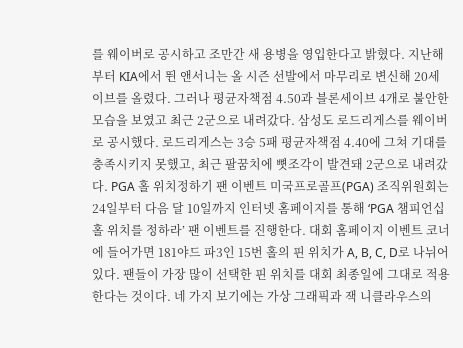를 웨이버로 공시하고 조만간 새 용병을 영입한다고 밝혔다. 지난해부터 KIA에서 뛴 앤서니는 올 시즌 선발에서 마무리로 변신해 20세이브를 올렸다. 그러나 평균자책점 4.50과 블론세이브 4개로 불안한 모습을 보였고 최근 2군으로 내려갔다. 삼성도 로드리게스를 웨이버로 공시했다. 로드리게스는 3승 5패 평균자책점 4.40에 그쳐 기대를 충족시키지 못했고, 최근 팔꿈치에 뼛조각이 발견돼 2군으로 내려갔다. PGA 홀 위치정하기 팬 이벤트 미국프로골프(PGA) 조직위원회는 24일부터 다음 달 10일까지 인터넷 홈페이지를 통해 ‘PGA 챔피언십 홀 위치를 정하라’ 팬 이벤트를 진행한다. 대회 홈페이지 이벤트 코너에 들어가면 181야드 파3인 15번 홀의 핀 위치가 A, B, C, D로 나뉘어 있다. 팬들이 가장 많이 선택한 핀 위치를 대회 최종일에 그대로 적용한다는 것이다. 네 가지 보기에는 가상 그래픽과 잭 니클라우스의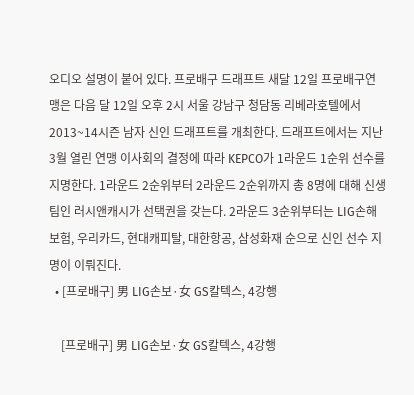오디오 설명이 붙어 있다. 프로배구 드래프트 새달 12일 프로배구연맹은 다음 달 12일 오후 2시 서울 강남구 청담동 리베라호텔에서 2013~14시즌 남자 신인 드래프트를 개최한다. 드래프트에서는 지난 3월 열린 연맹 이사회의 결정에 따라 KEPCO가 1라운드 1순위 선수를 지명한다. 1라운드 2순위부터 2라운드 2순위까지 총 8명에 대해 신생팀인 러시앤캐시가 선택권을 갖는다. 2라운드 3순위부터는 LIG손해보험, 우리카드, 현대캐피탈, 대한항공, 삼성화재 순으로 신인 선수 지명이 이뤄진다.
  • [프로배구] 男 LIG손보·女 GS칼텍스, 4강행

    [프로배구] 男 LIG손보·女 GS칼텍스, 4강행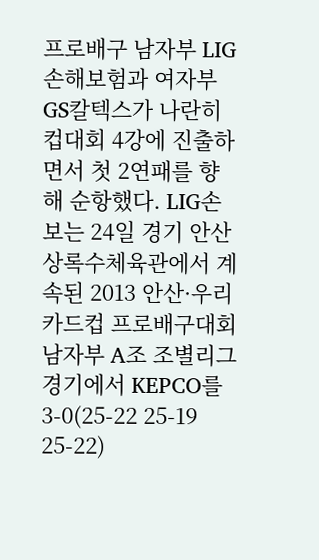프로배구 남자부 LIG손해보험과 여자부 GS칼텍스가 나란히 컵대회 4강에 진출하면서 첫 2연패를 향해 순항했다. LIG손보는 24일 경기 안산 상록수체육관에서 계속된 2013 안산·우리카드컵 프로배구대회 남자부 A조 조별리그 경기에서 KEPCO를 3-0(25-22 25-19 25-22)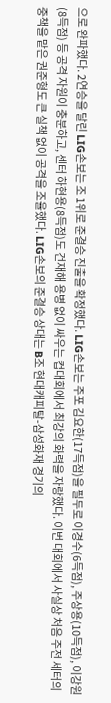으로 완파했다. 2연승을 달린 LIG손보는 조 1위로 준결승 진출을 확정했다. LIG손보는 주포 김요한(17득점)을 필두로 이경수(6득점), 주상용(10득점), 이강원(8득점) 등 공격 자원이 충분하고, 센터 하현용(8득점)도 건재해 용병 없이 싸우는 컵대회에서 최강의 화력을 자랑했다. 이번 대회에서 사실상 처음 주전 세터의 중책을 맡은 권준형도 큰 실책 없이 공격을 조율했다. LIG손보의 준결승 상대는 B조 현대캐피탈-삼성화재 경기의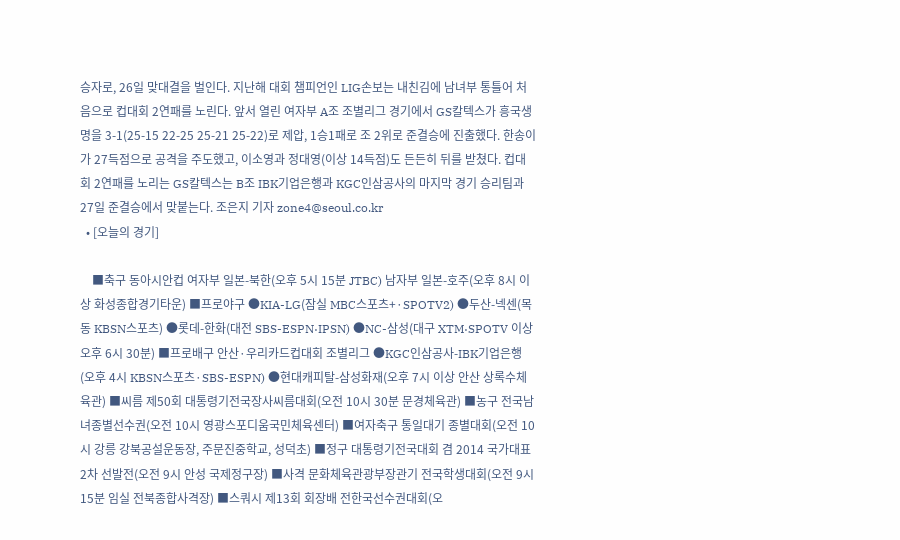승자로, 26일 맞대결을 벌인다. 지난해 대회 챔피언인 LIG손보는 내친김에 남녀부 통틀어 처음으로 컵대회 2연패를 노린다. 앞서 열린 여자부 A조 조별리그 경기에서 GS칼텍스가 흥국생명을 3-1(25-15 22-25 25-21 25-22)로 제압, 1승1패로 조 2위로 준결승에 진출했다. 한송이가 27득점으로 공격을 주도했고, 이소영과 정대영(이상 14득점)도 든든히 뒤를 받쳤다. 컵대회 2연패를 노리는 GS칼텍스는 B조 IBK기업은행과 KGC인삼공사의 마지막 경기 승리팀과 27일 준결승에서 맞붙는다. 조은지 기자 zone4@seoul.co.kr
  • [오늘의 경기]

    ■축구 동아시안컵 여자부 일본-북한(오후 5시 15분 JTBC) 남자부 일본-호주(오후 8시 이상 화성종합경기타운) ■프로야구 ●KIA-LG(잠실 MBC스포츠+·SPOTV2) ●두산-넥센(목동 KBSN스포츠) ●롯데-한화(대전 SBS-ESPN·IPSN) ●NC-삼성(대구 XTM·SPOTV 이상 오후 6시 30분) ■프로배구 안산·우리카드컵대회 조별리그 ●KGC인삼공사-IBK기업은행(오후 4시 KBSN스포츠·SBS-ESPN) ●현대캐피탈-삼성화재(오후 7시 이상 안산 상록수체육관) ■씨름 제50회 대통령기전국장사씨름대회(오전 10시 30분 문경체육관) ■농구 전국남녀종별선수권(오전 10시 영광스포디움국민체육센터) ■여자축구 통일대기 종별대회(오전 10시 강릉 강북공설운동장, 주문진중학교, 성덕초) ■정구 대통령기전국대회 겸 2014 국가대표 2차 선발전(오전 9시 안성 국제정구장) ■사격 문화체육관광부장관기 전국학생대회(오전 9시 15분 임실 전북종합사격장) ■스쿼시 제13회 회장배 전한국선수권대회(오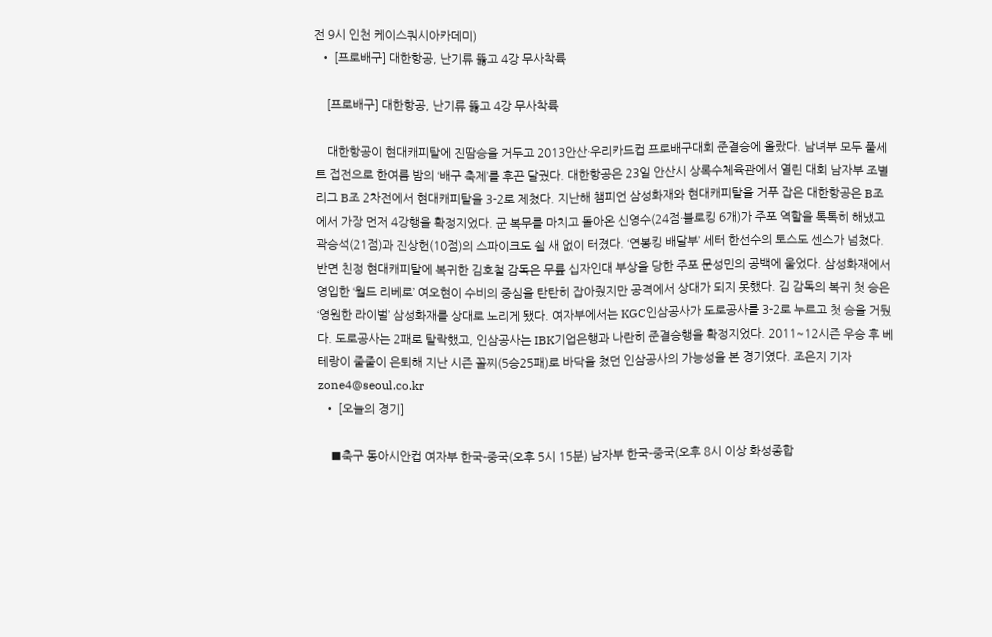전 9시 인천 케이스쿼시아카데미)
  • [프로배구] 대한항공, 난기류 뚫고 4강 무사착륙

    [프로배구] 대한항공, 난기류 뚫고 4강 무사착륙

    대한항공이 현대캐피탈에 진땀승을 거두고 2013안산·우리카드컵 프로배구대회 준결승에 올랐다. 남녀부 모두 풀세트 접전으로 한여름 밤의 ‘배구 축제’를 후끈 달궜다. 대한항공은 23일 안산시 상록수체육관에서 열린 대회 남자부 조별리그 B조 2차전에서 현대캐피탈을 3-2로 제쳤다. 지난해 챔피언 삼성화재와 현대캐피탈을 거푸 잡은 대한항공은 B조에서 가장 먼저 4강행을 확정지었다. 군 복무를 마치고 돌아온 신영수(24점·블로킹 6개)가 주포 역할을 톡톡히 해냈고 곽승석(21점)과 진상헌(10점)의 스파이크도 쉴 새 없이 터졌다. ‘연봉킹 배달부’ 세터 한선수의 토스도 센스가 넘쳤다. 반면 친정 현대캐피탈에 복귀한 김호철 감독은 무릎 십자인대 부상을 당한 주포 문성민의 공백에 울었다. 삼성화재에서 영입한 ‘월드 리베로’ 여오현이 수비의 중심을 탄탄히 잡아줬지만 공격에서 상대가 되지 못했다. 김 감독의 복귀 첫 승은 ‘영원한 라이벌’ 삼성화재를 상대로 노리게 됐다. 여자부에서는 KGC인삼공사가 도로공사를 3-2로 누르고 첫 승을 거뒀다. 도로공사는 2패로 탈락했고, 인삼공사는 IBK기업은행과 나란히 준결승행을 확정지었다. 2011~12시즌 우승 후 베테랑이 줄줄이 은퇴해 지난 시즌 꼴찌(5승25패)로 바닥을 쳤던 인삼공사의 가능성을 본 경기였다. 조은지 기자 zone4@seoul.co.kr
  • [오늘의 경기]

    ■축구 동아시안컵 여자부 한국-중국(오후 5시 15분) 남자부 한국-중국(오후 8시 이상 화성종합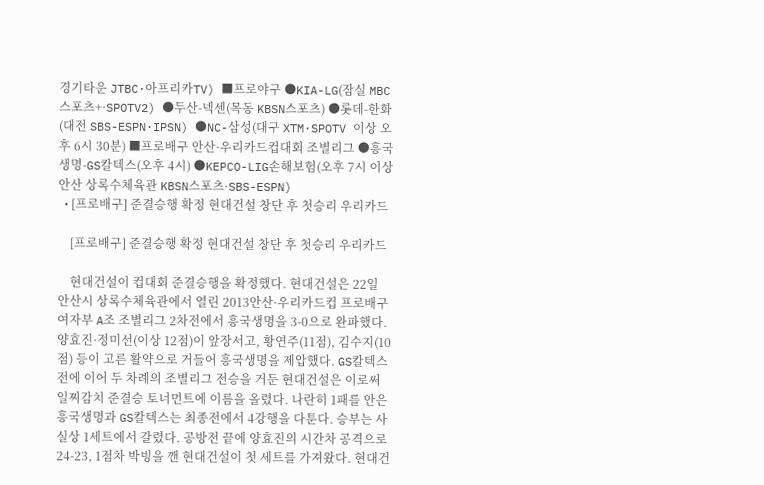경기타운 JTBC·아프리카TV) ■프로야구 ●KIA-LG(잠실 MBC스포츠+·SPOTV2) ●두산-넥센(목동 KBSN스포츠) ●롯데-한화(대전 SBS-ESPN·IPSN) ●NC-삼성(대구 XTM·SPOTV 이상 오후 6시 30분) ■프로배구 안산·우리카드컵대회 조별리그 ●흥국생명-GS칼텍스(오후 4시) ●KEPCO-LIG손해보험(오후 7시 이상 안산 상록수체육관 KBSN스포츠·SBS-ESPN)
  • [프로배구] 준결승행 확정 현대건설 창단 후 첫승리 우리카드

    [프로배구] 준결승행 확정 현대건설 창단 후 첫승리 우리카드

    현대건설이 컵대회 준결승행을 확정했다. 현대건설은 22일 안산시 상록수체육관에서 열린 2013안산·우리카드컵 프로배구 여자부 A조 조별리그 2차전에서 흥국생명을 3-0으로 완파했다. 양효진·정미선(이상 12점)이 앞장서고, 황연주(11점), 김수지(10점) 등이 고른 활약으로 거들어 흥국생명을 제압했다. GS칼텍스전에 이어 두 차례의 조별리그 전승을 거둔 현대건설은 이로써 일찌감치 준결승 토너먼트에 이름을 올렸다. 나란히 1패를 안은 흥국생명과 GS칼텍스는 최종전에서 4강행을 다툰다. 승부는 사실상 1세트에서 갈렸다. 공방전 끝에 양효진의 시간차 공격으로 24-23, 1점차 박빙을 깬 현대건설이 첫 세트를 가져왔다. 현대건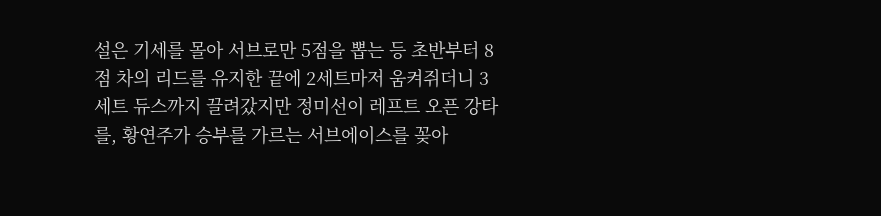설은 기세를 몰아 서브로만 5점을 뽑는 등 초반부터 8점 차의 리드를 유지한 끝에 2세트마저 움켜쥐더니 3세트 듀스까지 끌려갔지만 정미선이 레프트 오픈 강타를, 황연주가 승부를 가르는 서브에이스를 꽂아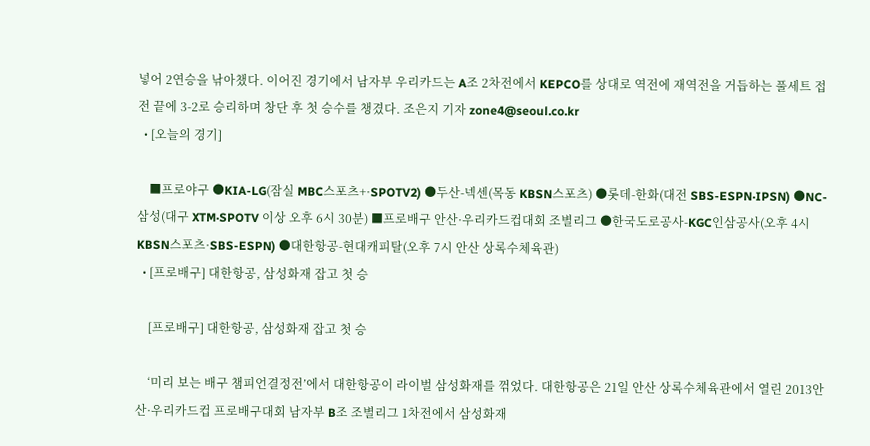넣어 2연승을 낚아챘다. 이어진 경기에서 남자부 우리카드는 A조 2차전에서 KEPCO를 상대로 역전에 재역전을 거듭하는 풀세트 접전 끝에 3-2로 승리하며 창단 후 첫 승수를 챙겼다. 조은지 기자 zone4@seoul.co.kr
  • [오늘의 경기]

    ■프로야구 ●KIA-LG(잠실 MBC스포츠+·SPOTV2) ●두산-넥센(목동 KBSN스포츠) ●롯데-한화(대전 SBS-ESPN·IPSN) ●NC-삼성(대구 XTM·SPOTV 이상 오후 6시 30분) ■프로배구 안산·우리카드컵대회 조별리그 ●한국도로공사-KGC인삼공사(오후 4시 KBSN스포츠·SBS-ESPN) ●대한항공-현대캐피탈(오후 7시 안산 상록수체육관)
  • [프로배구] 대한항공, 삼성화재 잡고 첫 승

    [프로배구] 대한항공, 삼성화재 잡고 첫 승

    ‘미리 보는 배구 챔피언결정전’에서 대한항공이 라이벌 삼성화재를 꺾었다. 대한항공은 21일 안산 상록수체육관에서 열린 2013안산·우리카드컵 프로배구대회 남자부 B조 조별리그 1차전에서 삼성화재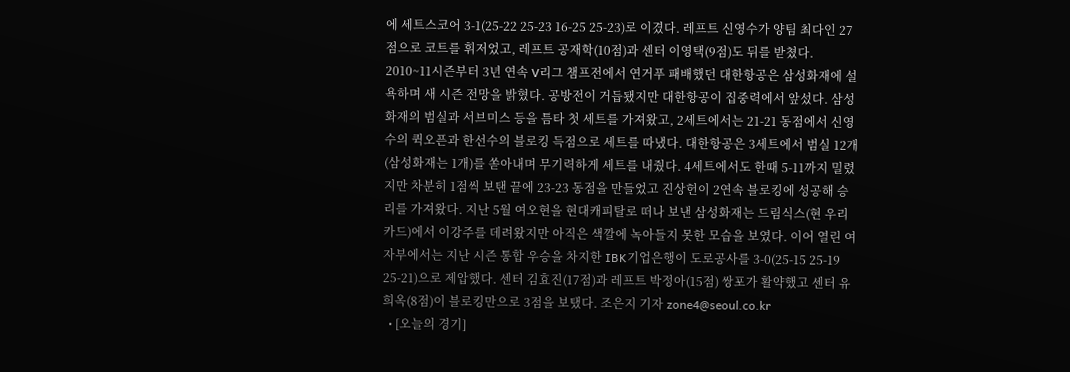에 세트스코어 3-1(25-22 25-23 16-25 25-23)로 이겼다. 레프트 신영수가 양팀 최다인 27점으로 코트를 휘저었고, 레프트 공재학(10점)과 센터 이영택(9점)도 뒤를 받쳤다. 2010~11시즌부터 3년 연속 V리그 챔프전에서 연거푸 패배했던 대한항공은 삼성화재에 설욕하며 새 시즌 전망을 밝혔다. 공방전이 거듭됐지만 대한항공이 집중력에서 앞섰다. 삼성화재의 범실과 서브미스 등을 틈타 첫 세트를 가져왔고, 2세트에서는 21-21 동점에서 신영수의 퀵오픈과 한선수의 블로킹 득점으로 세트를 따냈다. 대한항공은 3세트에서 범실 12개(삼성화재는 1개)를 쏟아내며 무기력하게 세트를 내줬다. 4세트에서도 한때 5-11까지 밀렸지만 차분히 1점씩 보탠 끝에 23-23 동점을 만들었고 진상헌이 2연속 블로킹에 성공해 승리를 가져왔다. 지난 5월 여오현을 현대캐피탈로 떠나 보낸 삼성화재는 드림식스(현 우리카드)에서 이강주를 데려왔지만 아직은 색깔에 녹아들지 못한 모습을 보였다. 이어 열린 여자부에서는 지난 시즌 통합 우승을 차지한 IBK기업은행이 도로공사를 3-0(25-15 25-19 25-21)으로 제압했다. 센터 김효진(17점)과 레프트 박정아(15점) 쌍포가 활약했고 센터 유희옥(8점)이 블로킹만으로 3점을 보탰다. 조은지 기자 zone4@seoul.co.kr
  • [오늘의 경기]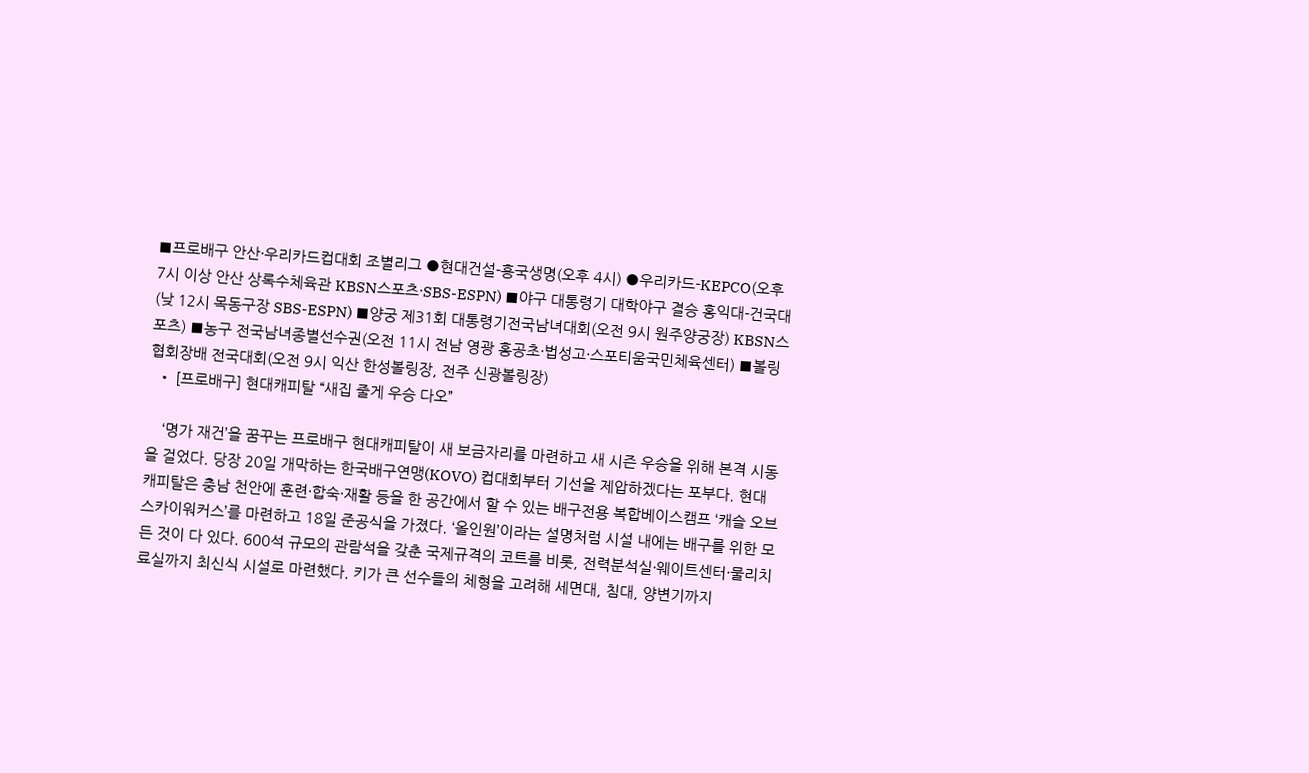■프로배구 안산·우리카드컵대회 조별리그 ●현대건설-흥국생명(오후 4시) ●우리카드-KEPCO(오후 7시 이상 안산 상록수체육관 KBSN스포츠·SBS-ESPN) ■야구 대통령기 대학야구 결승 홍익대-건국대(낮 12시 목동구장 SBS-ESPN) ■양궁 제31회 대통령기전국남녀대회(오전 9시 원주양궁장) KBSN스포츠) ■농구 전국남녀종별선수권(오전 11시 전남 영광 홍공초·법성고·스포티움국민체육센터) ■볼링 협회장배 전국대회(오전 9시 익산 한성볼링장, 전주 신광볼링장)
  • [프로배구] 현대캐피탈 “새집 줄게 우승 다오”

    ‘명가 재건’을 꿈꾸는 프로배구 현대캐피탈이 새 보금자리를 마련하고 새 시즌 우승을 위해 본격 시동을 걸었다. 당장 20일 개막하는 한국배구연맹(KOVO) 컵대회부터 기선을 제압하겠다는 포부다. 현대캐피탈은 충남 천안에 훈련·합숙·재활 등을 한 공간에서 할 수 있는 배구전용 복합베이스캠프 ‘캐슬 오브 스카이워커스’를 마련하고 18일 준공식을 가졌다. ‘올인원’이라는 설명처럼 시설 내에는 배구를 위한 모든 것이 다 있다. 600석 규모의 관람석을 갖춘 국제규격의 코트를 비롯, 전력분석실·웨이트센터·물리치료실까지 최신식 시설로 마련했다. 키가 큰 선수들의 체형을 고려해 세면대, 침대, 양변기까지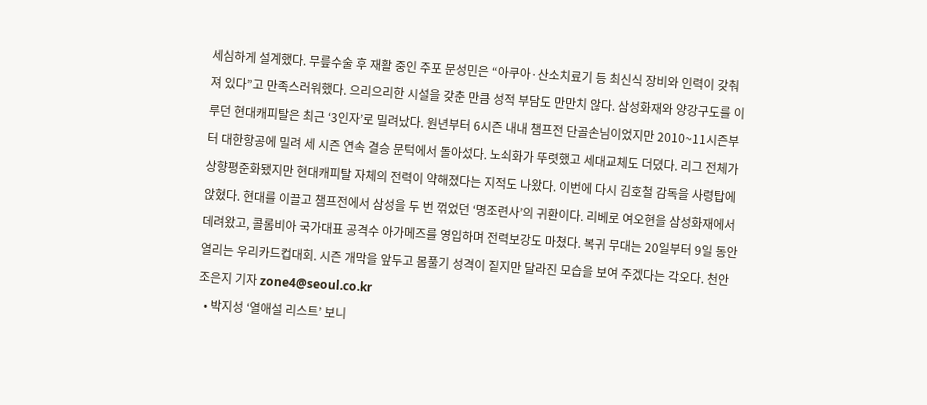세심하게 설계했다. 무릎수술 후 재활 중인 주포 문성민은 “아쿠아·산소치료기 등 최신식 장비와 인력이 갖춰져 있다”고 만족스러워했다. 으리으리한 시설을 갖춘 만큼 성적 부담도 만만치 않다. 삼성화재와 양강구도를 이루던 현대캐피탈은 최근 ‘3인자’로 밀려났다. 원년부터 6시즌 내내 챔프전 단골손님이었지만 2010~11시즌부터 대한항공에 밀려 세 시즌 연속 결승 문턱에서 돌아섰다. 노쇠화가 뚜렷했고 세대교체도 더뎠다. 리그 전체가 상향평준화됐지만 현대캐피탈 자체의 전력이 약해졌다는 지적도 나왔다. 이번에 다시 김호철 감독을 사령탑에 앉혔다. 현대를 이끌고 챔프전에서 삼성을 두 번 꺾었던 ‘명조련사’의 귀환이다. 리베로 여오현을 삼성화재에서 데려왔고, 콜롬비아 국가대표 공격수 아가메즈를 영입하며 전력보강도 마쳤다. 복귀 무대는 20일부터 9일 동안 열리는 우리카드컵대회. 시즌 개막을 앞두고 몸풀기 성격이 짙지만 달라진 모습을 보여 주겠다는 각오다. 천안 조은지 기자 zone4@seoul.co.kr
  • 박지성 ‘열애설 리스트’ 보니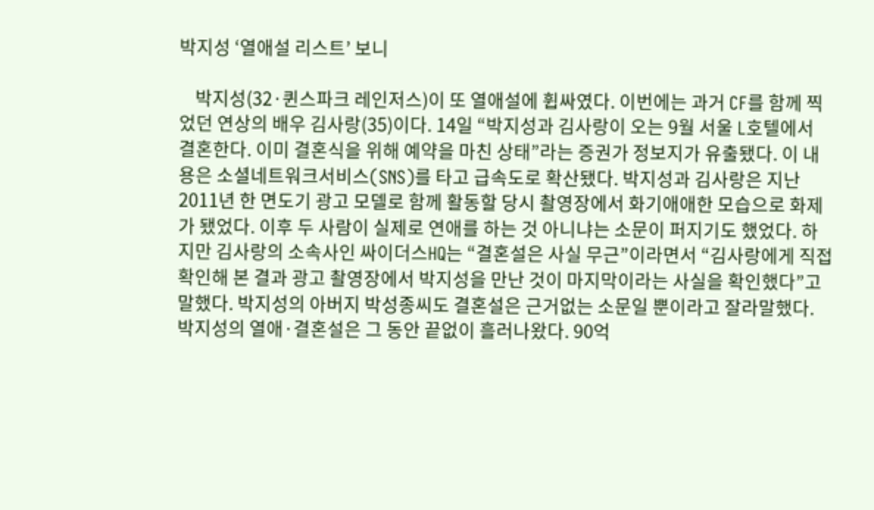박지성 ‘열애설 리스트’ 보니

    박지성(32·퀸스파크 레인저스)이 또 열애설에 휩싸였다. 이번에는 과거 CF를 함께 찍었던 연상의 배우 김사랑(35)이다. 14일 “박지성과 김사랑이 오는 9월 서울 L호텔에서 결혼한다. 이미 결혼식을 위해 예약을 마친 상태”라는 증권가 정보지가 유출됐다. 이 내용은 소셜네트워크서비스(SNS)를 타고 급속도로 확산됐다. 박지성과 김사랑은 지난 2011년 한 면도기 광고 모델로 함께 활동할 당시 촬영장에서 화기애애한 모습으로 화제가 됐었다. 이후 두 사람이 실제로 연애를 하는 것 아니냐는 소문이 퍼지기도 했었다. 하지만 김사랑의 소속사인 싸이더스HQ는 “결혼설은 사실 무근”이라면서 “김사랑에게 직접 확인해 본 결과 광고 촬영장에서 박지성을 만난 것이 마지막이라는 사실을 확인했다”고 말했다. 박지성의 아버지 박성종씨도 결혼설은 근거없는 소문일 뿐이라고 잘라말했다. 박지성의 열애·결혼설은 그 동안 끝없이 흘러나왔다. 90억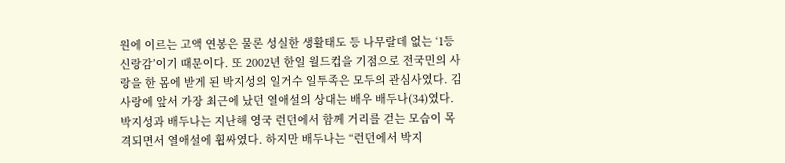원에 이르는 고액 연봉은 물론 성실한 생활태도 등 나무랄데 없는 ‘1등 신랑감’이기 때문이다. 또 2002년 한일 월드컵을 기점으로 전국민의 사랑을 한 몸에 받게 된 박지성의 일거수 일투족은 모두의 관심사였다. 김사랑에 앞서 가장 최근에 났던 열애설의 상대는 배우 배두나(34)였다. 박지성과 배두나는 지난해 영국 런던에서 함께 거리를 걷는 모습이 목격되면서 열애설에 휩싸였다. 하지만 배두나는 “런던에서 박지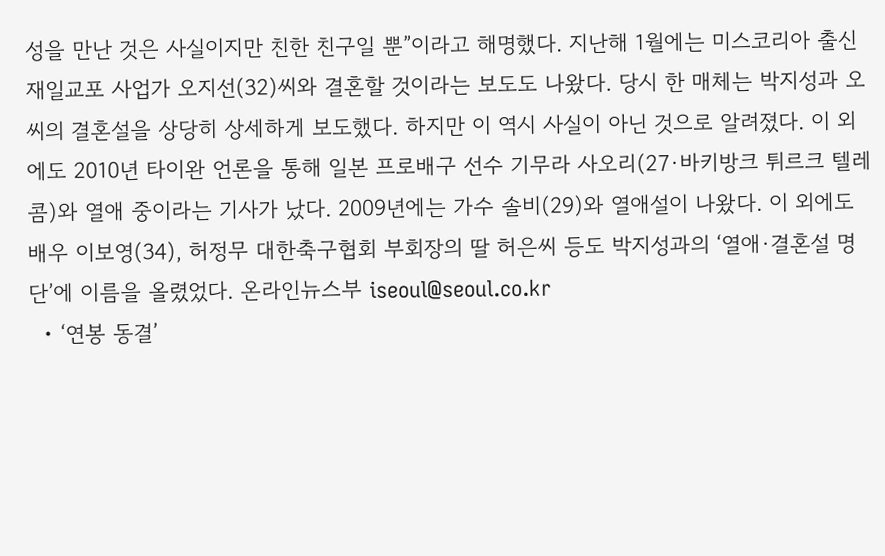성을 만난 것은 사실이지만 친한 친구일 뿐”이라고 해명했다. 지난해 1월에는 미스코리아 출신 재일교포 사업가 오지선(32)씨와 결혼할 것이라는 보도도 나왔다. 당시 한 매체는 박지성과 오씨의 결혼설을 상당히 상세하게 보도했다. 하지만 이 역시 사실이 아닌 것으로 알려졌다. 이 외에도 2010년 타이완 언론을 통해 일본 프로배구 선수 기무라 사오리(27·바키방크 튀르크 텔레콤)와 열애 중이라는 기사가 났다. 2009년에는 가수 솔비(29)와 열애설이 나왔다. 이 외에도 배우 이보영(34), 허정무 대한축구협회 부회장의 딸 허은씨 등도 박지성과의 ‘열애·결혼설 명단’에 이름을 올렸었다. 온라인뉴스부 iseoul@seoul.co.kr
  • ‘연봉 동결’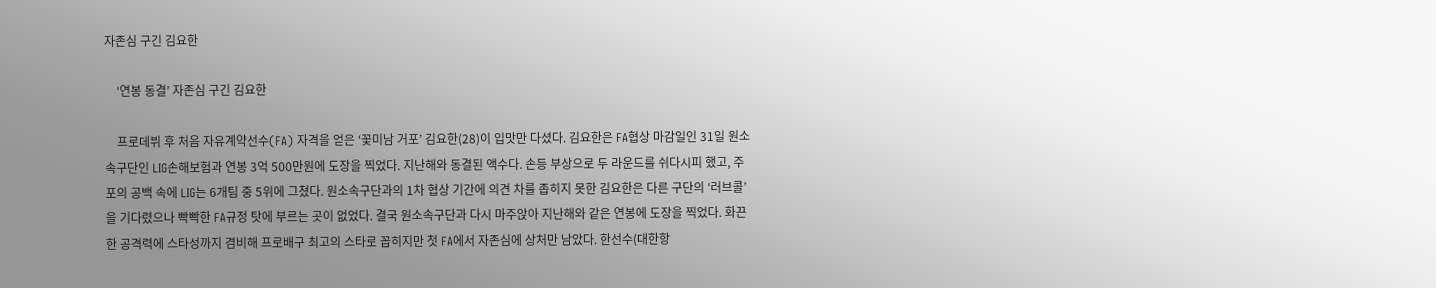자존심 구긴 김요한

    ‘연봉 동결’ 자존심 구긴 김요한

    프로데뷔 후 처음 자유계약선수(FA) 자격을 얻은 ‘꽃미남 거포’ 김요한(28)이 입맛만 다셨다. 김요한은 FA협상 마감일인 31일 원소속구단인 LIG손해보험과 연봉 3억 500만원에 도장을 찍었다. 지난해와 동결된 액수다. 손등 부상으로 두 라운드를 쉬다시피 했고, 주포의 공백 속에 LIG는 6개팀 중 5위에 그쳤다. 원소속구단과의 1차 협상 기간에 의견 차를 좁히지 못한 김요한은 다른 구단의 ‘러브콜’을 기다렸으나 빡빡한 FA규정 탓에 부르는 곳이 없었다. 결국 원소속구단과 다시 마주앉아 지난해와 같은 연봉에 도장을 찍었다. 화끈한 공격력에 스타성까지 겸비해 프로배구 최고의 스타로 꼽히지만 첫 FA에서 자존심에 상처만 남았다. 한선수(대한항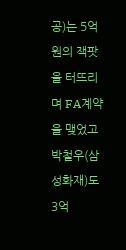공)는 5억원의 잭팟을 터뜨리며 FA계약을 맺었고 박철우(삼성화재)도 3억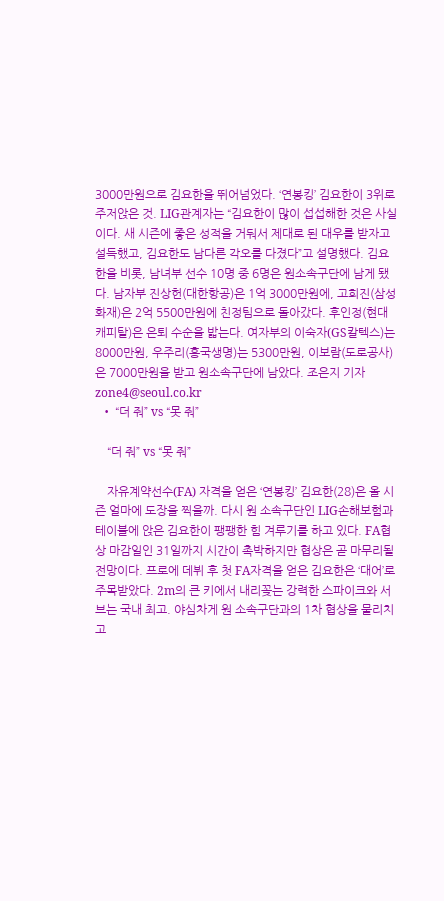3000만원으로 김요한을 뛰어넘었다. ‘연봉킹’ 김요한이 3위로 주저앉은 것. LIG관계자는 “김요한이 많이 섭섭해한 것은 사실이다. 새 시즌에 좋은 성적을 거둬서 제대로 된 대우를 받자고 설득했고, 김요한도 남다른 각오를 다졌다”고 설명했다. 김요한을 비롯, 남녀부 선수 10명 중 6명은 원소속구단에 남게 됐다. 남자부 진상헌(대한항공)은 1억 3000만원에, 고희진(삼성화재)은 2억 5500만원에 친정팀으로 돌아갔다. 후인정(현대캐피탈)은 은퇴 수순을 밟는다. 여자부의 이숙자(GS칼텍스)는 8000만원, 우주리(흥국생명)는 5300만원, 이보람(도로공사)은 7000만원을 받고 원소속구단에 남았다. 조은지 기자 zone4@seoul.co.kr
  • “더 줘” vs “못 줘”

    “더 줘” vs “못 줘”

    자유계약선수(FA) 자격을 얻은 ‘연봉킹’ 김요한(28)은 올 시즌 얼마에 도장을 찍을까. 다시 원 소속구단인 LIG손해보험과 테이블에 앉은 김요한이 팽팽한 힘 겨루기를 하고 있다. FA협상 마감일인 31일까지 시간이 촉박하지만 협상은 곧 마무리될 전망이다. 프로에 데뷔 후 첫 FA자격을 얻은 김요한은 ‘대어’로 주목받았다. 2m의 큰 키에서 내리꽂는 강력한 스파이크와 서브는 국내 최고. 야심차게 원 소속구단과의 1차 협상을 물리치고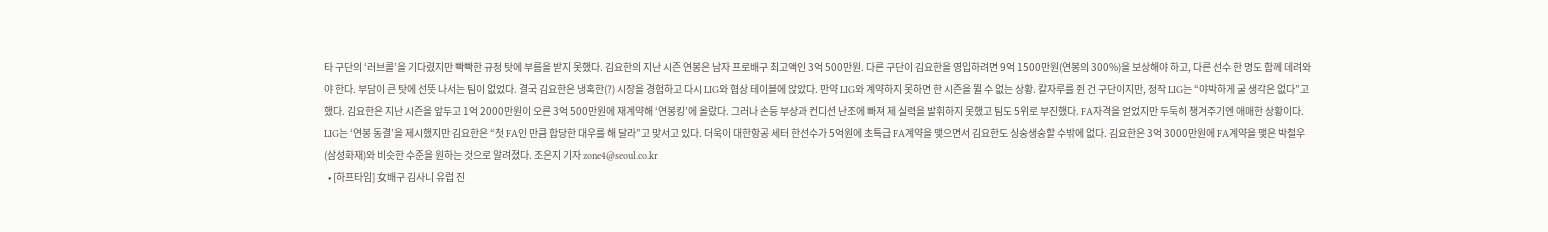타 구단의 ‘러브콜’을 기다렸지만 빡빡한 규정 탓에 부름을 받지 못했다. 김요한의 지난 시즌 연봉은 남자 프로배구 최고액인 3억 500만원. 다른 구단이 김요한을 영입하려면 9억 1500만원(연봉의 300%)을 보상해야 하고, 다른 선수 한 명도 함께 데려와야 한다. 부담이 큰 탓에 선뜻 나서는 팀이 없었다. 결국 김요한은 냉혹한(?) 시장을 경험하고 다시 LIG와 협상 테이블에 앉았다. 만약 LIG와 계약하지 못하면 한 시즌을 뛸 수 없는 상황. 칼자루를 쥔 건 구단이지만, 정작 LIG는 “야박하게 굴 생각은 없다”고 했다. 김요한은 지난 시즌을 앞두고 1억 2000만원이 오른 3억 500만원에 재계약해 ‘연봉킹’에 올랐다. 그러나 손등 부상과 컨디션 난조에 빠져 제 실력을 발휘하지 못했고 팀도 5위로 부진했다. FA자격을 얻었지만 두둑히 챙겨주기엔 애매한 상황이다. LIG는 ‘연봉 동결’을 제시했지만 김요한은 “첫 FA인 만큼 합당한 대우를 해 달라”고 맞서고 있다. 더욱이 대한항공 세터 한선수가 5억원에 초특급 FA계약을 맺으면서 김요한도 싱숭생숭할 수밖에 없다. 김요한은 3억 3000만원에 FA계약을 맺은 박철우(삼성화재)와 비슷한 수준을 원하는 것으로 알려졌다. 조은지 기자 zone4@seoul.co.kr
  • [하프타임] 女배구 김사니 유럽 진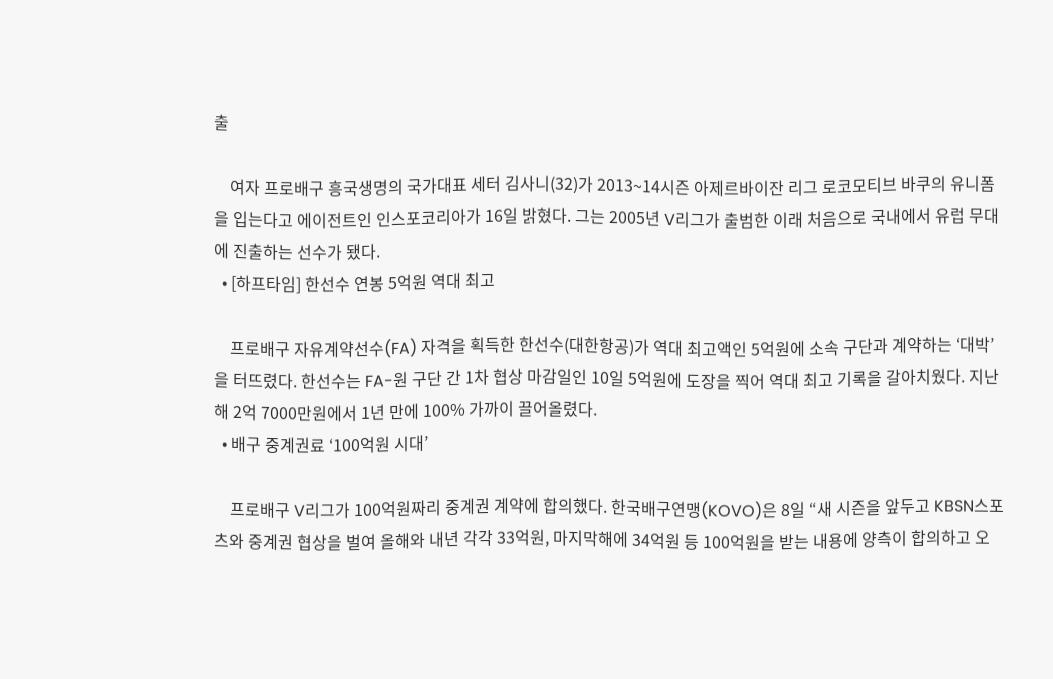출

    여자 프로배구 흥국생명의 국가대표 세터 김사니(32)가 2013~14시즌 아제르바이잔 리그 로코모티브 바쿠의 유니폼을 입는다고 에이전트인 인스포코리아가 16일 밝혔다. 그는 2005년 V리그가 출범한 이래 처음으로 국내에서 유럽 무대에 진출하는 선수가 됐다.
  • [하프타임] 한선수 연봉 5억원 역대 최고

    프로배구 자유계약선수(FA) 자격을 획득한 한선수(대한항공)가 역대 최고액인 5억원에 소속 구단과 계약하는 ‘대박’을 터뜨렸다. 한선수는 FA-원 구단 간 1차 협상 마감일인 10일 5억원에 도장을 찍어 역대 최고 기록을 갈아치웠다. 지난해 2억 7000만원에서 1년 만에 100% 가까이 끌어올렸다.
  • 배구 중계권료 ‘100억원 시대’

    프로배구 V리그가 100억원짜리 중계권 계약에 합의했다. 한국배구연맹(KOVO)은 8일 “새 시즌을 앞두고 KBSN스포츠와 중계권 협상을 벌여 올해와 내년 각각 33억원, 마지막해에 34억원 등 100억원을 받는 내용에 양측이 합의하고 오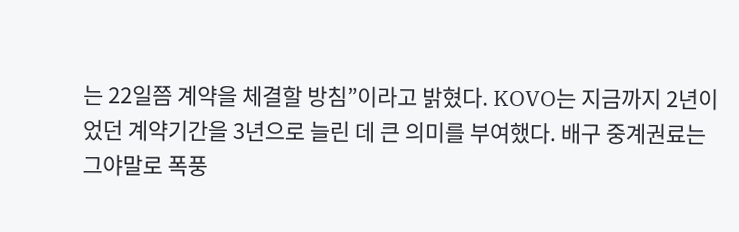는 22일쯤 계약을 체결할 방침”이라고 밝혔다. KOVO는 지금까지 2년이었던 계약기간을 3년으로 늘린 데 큰 의미를 부여했다. 배구 중계권료는 그야말로 폭풍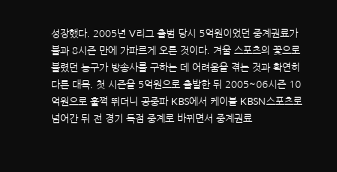성장했다. 2005년 V리그 출범 당시 5억원이었던 중계권료가 불과 8시즌 만에 가파르게 오른 것이다. 겨울 스포츠의 꽃으로 불렸던 농구가 방송사를 구하는 데 어려움을 겪는 것과 확연히 다른 대목. 첫 시즌을 5억원으로 출발한 뒤 2005~06시즌 10억원으로 훌쩍 뛰더니 공중파 KBS에서 케이블 KBSN스포츠로 넘어간 뒤 전 경기 독점 중계로 바뀌면서 중계권료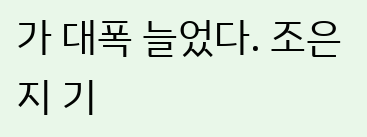가 대폭 늘었다. 조은지 기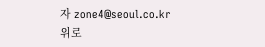자 zone4@seoul.co.kr
위로